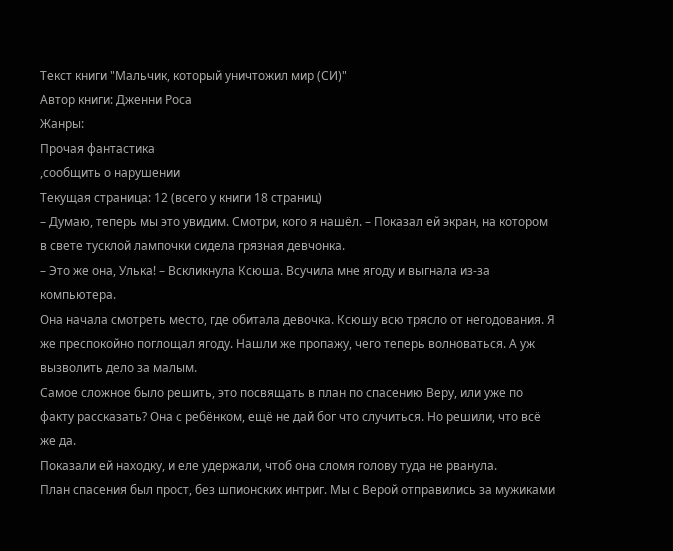Текст книги "Мальчик, который уничтожил мир (СИ)"
Автор книги: Дженни Роса
Жанры:
Прочая фантастика
,сообщить о нарушении
Текущая страница: 12 (всего у книги 18 страниц)
– Думаю, теперь мы это увидим. Смотри, кого я нашёл. – Показал ей экран, на котором в свете тусклой лампочки сидела грязная девчонка.
– Это же она, Улька! – Вскликнула Ксюша. Всучила мне ягоду и выгнала из-за компьютера.
Она начала смотреть место, где обитала девочка. Ксюшу всю трясло от негодования. Я же преспокойно поглощал ягоду. Нашли же пропажу, чего теперь волноваться. А уж вызволить дело за малым.
Самое сложное было решить, это посвящать в план по спасению Веру, или уже по факту рассказать? Она с ребёнком, ещё не дай бог что случиться. Но решили, что всё же да.
Показали ей находку, и еле удержали, чтоб она сломя голову туда не рванула.
План спасения был прост, без шпионских интриг. Мы с Верой отправились за мужиками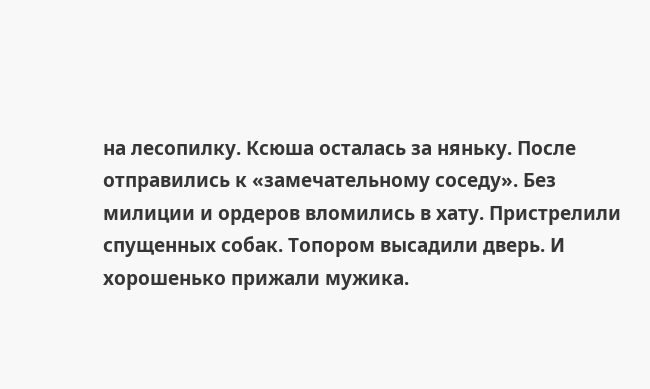на лесопилку. Ксюша осталась за няньку. После отправились к «замечательному соседу». Без милиции и ордеров вломились в хату. Пристрелили спущенных собак. Топором высадили дверь. И хорошенько прижали мужика.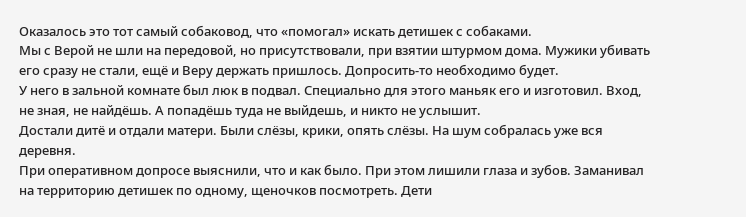Оказалось это тот самый собаковод, что «помогал» искать детишек с собаками.
Мы с Верой не шли на передовой, но присутствовали, при взятии штурмом дома. Мужики убивать его сразу не стали, ещё и Веру держать пришлось. Допросить-то необходимо будет.
У него в зальной комнате был люк в подвал. Специально для этого маньяк его и изготовил. Вход, не зная, не найдёшь. А попадёшь туда не выйдешь, и никто не услышит.
Достали дитё и отдали матери. Были слёзы, крики, опять слёзы. На шум собралась уже вся деревня.
При оперативном допросе выяснили, что и как было. При этом лишили глаза и зубов. Заманивал на территорию детишек по одному, щеночков посмотреть. Дети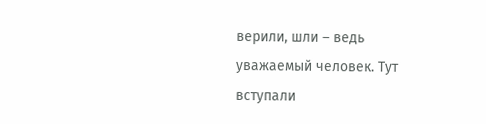верили, шли – ведь уважаемый человек. Тут вступали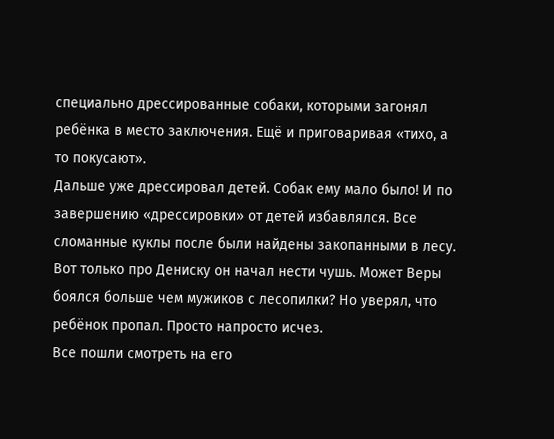специально дрессированные собаки, которыми загонял ребёнка в место заключения. Ещё и приговаривая «тихо, а то покусают».
Дальше уже дрессировал детей. Собак ему мало было! И по завершению «дрессировки» от детей избавлялся. Все сломанные куклы после были найдены закопанными в лесу.
Вот только про Дениску он начал нести чушь. Может Веры боялся больше чем мужиков с лесопилки? Но уверял, что ребёнок пропал. Просто напросто исчез.
Все пошли смотреть на его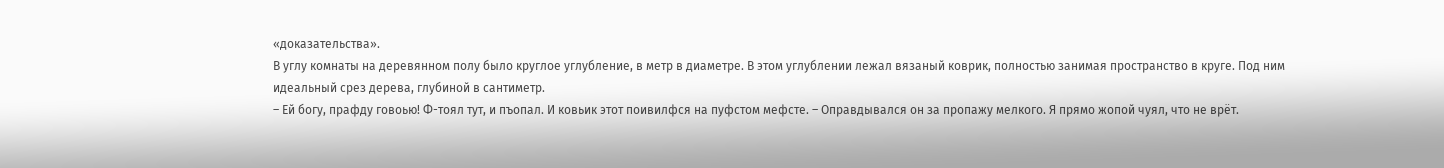«доказательства».
В углу комнаты на деревянном полу было круглое углубление, в метр в диаметре. В этом углублении лежал вязаный коврик, полностью занимая пространство в круге. Под ним идеальный срез дерева, глубиной в сантиметр.
– Ей богу, прафду говоью! Ф-тоял тут, и пъопал. И ковьик этот поивилфся на пуфстом мефсте. – Оправдывался он за пропажу мелкого. Я прямо жопой чуял, что не врёт.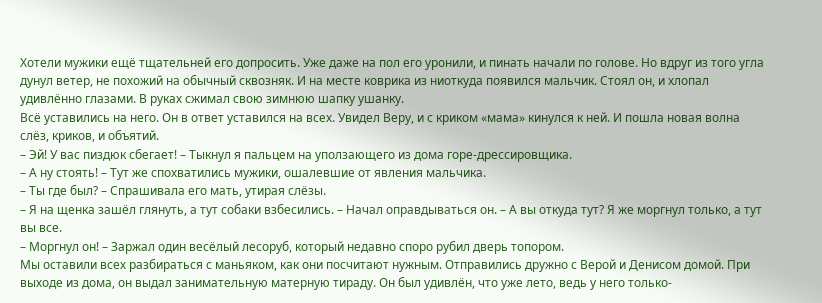Хотели мужики ещё тщательней его допросить. Уже даже на пол его уронили, и пинать начали по голове. Но вдруг из того угла дунул ветер, не похожий на обычный сквозняк. И на месте коврика из ниоткуда появился мальчик. Стоял он, и хлопал удивлённо глазами. В руках сжимал свою зимнюю шапку ушанку.
Всё уставились на него. Он в ответ уставился на всех. Увидел Веру, и с криком «мама» кинулся к ней. И пошла новая волна слёз, криков, и объятий.
– Эй! У вас пиздюк сбегает! – Тыкнул я пальцем на уползающего из дома горе-дрессировщика.
– А ну стоять! – Тут же спохватились мужики, ошалевшие от явления мальчика.
– Ты где был? – Спрашивала его мать, утирая слёзы.
– Я на щенка зашёл глянуть, а тут собаки взбесились. – Начал оправдываться он. – А вы откуда тут? Я же моргнул только, а тут вы все.
– Моргнул он! – Заржал один весёлый лесоруб, который недавно споро рубил дверь топором.
Мы оставили всех разбираться с маньяком, как они посчитают нужным. Отправились дружно с Верой и Денисом домой. При выходе из дома, он выдал занимательную матерную тираду. Он был удивлён, что уже лето, ведь у него только-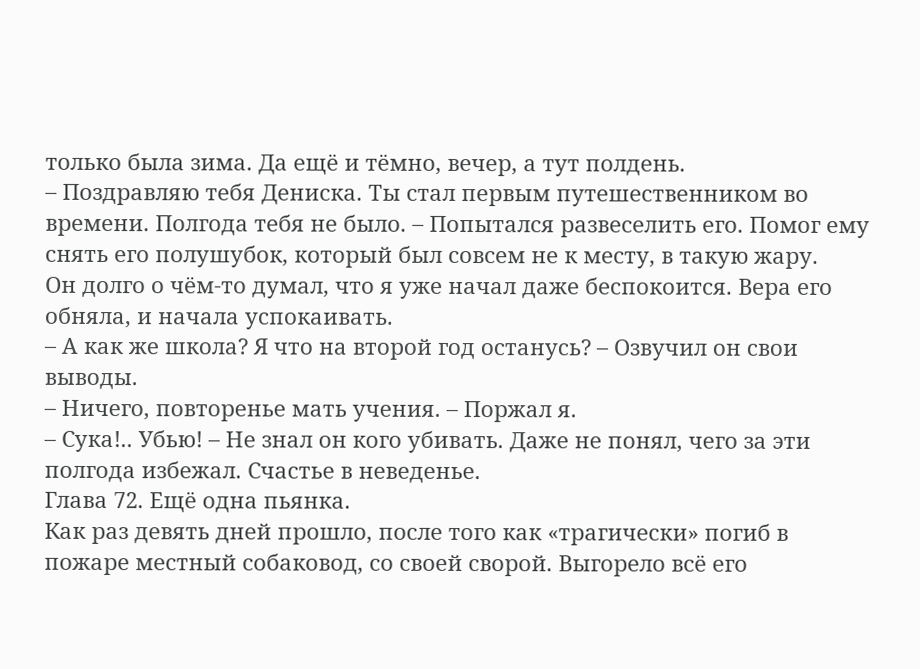только была зима. Да ещё и тёмно, вечер, а тут полдень.
– Поздравляю тебя Дениска. Ты стал первым путешественником во времени. Полгода тебя не было. – Попытался развеселить его. Помог ему снять его полушубок, который был совсем не к месту, в такую жару.
Он долго о чём-то думал, что я уже начал даже беспокоится. Вера его обняла, и начала успокаивать.
– А как же школа? Я что на второй год останусь? – Озвучил он свои выводы.
– Ничего, повторенье мать учения. – Поржал я.
– Сука!.. Убью! – Не знал он кого убивать. Даже не понял, чего за эти полгода избежал. Счастье в неведенье.
Глава 72. Ещё одна пьянка.
Как раз девять дней прошло, после того как «трагически» погиб в пожаре местный собаковод, со своей сворой. Выгорело всё его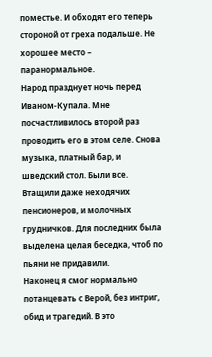поместье. И обходят его теперь стороной от греха подальше. Не хорошее место – паранормальное.
Народ празднует ночь перед Иваном-Купала. Мне посчастливилось второй раз проводить его в этом селе. Снова музыка, платный бар, и шведский стол. Были все. Втащили даже неходячих пенсионеров, и молочных грудничков. Для последних была выделена целая беседка, чтоб по пьяни не придавили.
Наконец я смог нормально потанцевать с Верой, без интриг, обид и трагедий. В это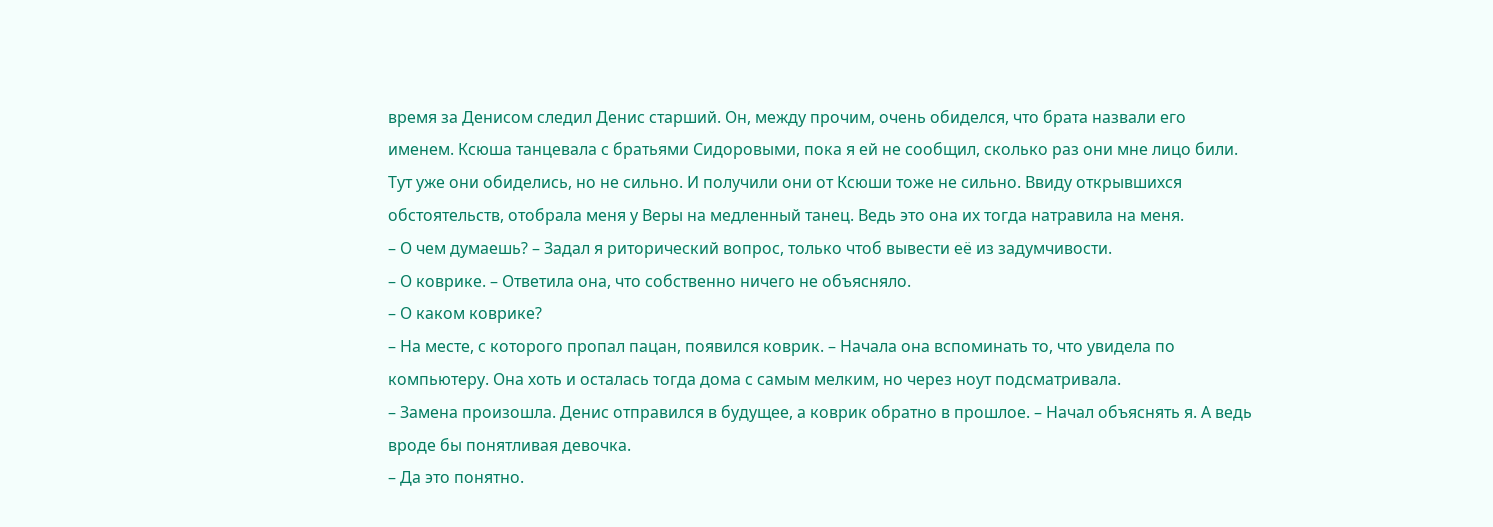время за Денисом следил Денис старший. Он, между прочим, очень обиделся, что брата назвали его именем. Ксюша танцевала с братьями Сидоровыми, пока я ей не сообщил, сколько раз они мне лицо били. Тут уже они обиделись, но не сильно. И получили они от Ксюши тоже не сильно. Ввиду открывшихся обстоятельств, отобрала меня у Веры на медленный танец. Ведь это она их тогда натравила на меня.
– О чем думаешь? – Задал я риторический вопрос, только чтоб вывести её из задумчивости.
– О коврике. – Ответила она, что собственно ничего не объясняло.
– О каком коврике?
– На месте, с которого пропал пацан, появился коврик. – Начала она вспоминать то, что увидела по компьютеру. Она хоть и осталась тогда дома с самым мелким, но через ноут подсматривала.
– Замена произошла. Денис отправился в будущее, а коврик обратно в прошлое. – Начал объяснять я. А ведь вроде бы понятливая девочка.
– Да это понятно.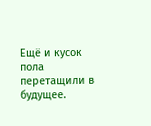Ещё и кусок пола перетащили в будущее.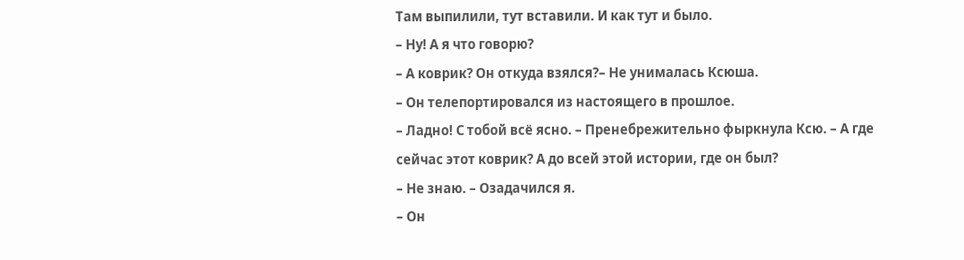Там выпилили, тут вставили. И как тут и было.
– Ну! А я что говорю?
– А коврик? Он откуда взялся?– Не унималась Ксюша.
– Он телепортировался из настоящего в прошлое.
– Ладно! С тобой всё ясно. – Пренебрежительно фыркнула Ксю. – А где сейчас этот коврик? А до всей этой истории, где он был?
– Не знаю. – Озадачился я.
– Он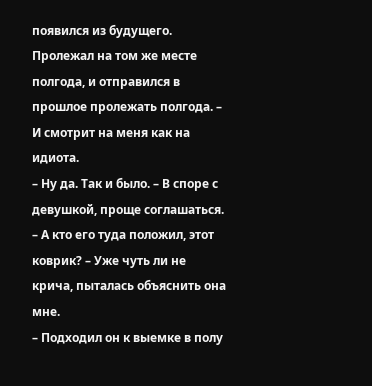появился из будущего. Пролежал на том же месте полгода, и отправился в прошлое пролежать полгода. – И смотрит на меня как на идиота.
– Ну да. Так и было. – В споре с девушкой, проще соглашаться.
– А кто его туда положил, этот коврик? – Уже чуть ли не крича, пыталась объяснить она мне.
– Подходил он к выемке в полу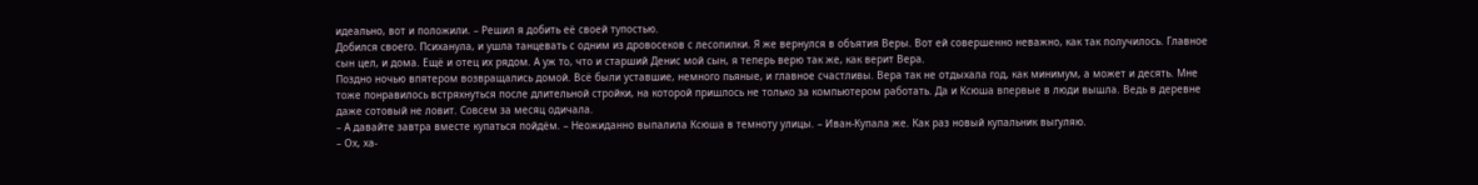идеально, вот и положили. – Решил я добить её своей тупостью.
Добился своего. Психанула, и ушла танцевать с одним из дровосеков с лесопилки. Я же вернулся в объятия Веры. Вот ей совершенно неважно, как так получилось. Главное сын цел, и дома. Ещё и отец их рядом. А уж то, что и старший Денис мой сын, я теперь верю так же, как верит Вера.
Поздно ночью впятером возвращались домой. Всё были уставшие, немного пьяные, и главное счастливы. Вера так не отдыхала год, как минимум, а может и десять. Мне тоже понравилось встряхнуться после длительной стройки, на которой пришлось не только за компьютером работать. Да и Ксюша впервые в люди вышла. Ведь в деревне даже сотовый не ловит. Совсем за месяц одичала.
– А давайте завтра вместе купаться пойдём. – Неожиданно выпалила Ксюша в темноту улицы. – Иван-Купала же. Как раз новый купальник выгуляю.
– Ох, ха-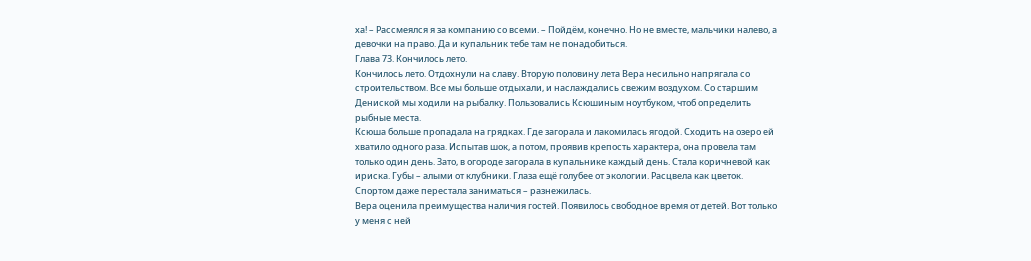ха! – Рассмеялся я за компанию со всеми. – Пойдём, конечно. Но не вместе, мальчики налево, а девочки на право. Да и купальник тебе там не понадобиться.
Глава 73. Кончилось лето.
Кончилось лето. Отдохнули на славу. Вторую половину лета Вера несильно напрягала со строительством. Все мы больше отдыхали, и наслаждались свежим воздухом. Со старшим Дениской мы ходили на рыбалку. Пользовались Ксюшиным ноутбуком, чтоб определить рыбные места.
Ксюша больше пропадала на грядках. Где загорала и лакомилась ягодой. Сходить на озеро ей хватило одного раза. Испытав шок, а потом, проявив крепость характера, она провела там только один день. Зато, в огороде загорала в купальнике каждый день. Стала коричневой как ириска. Губы – алыми от клубники. Глаза ещё голубее от экологии. Расцвела как цветок. Спортом даже перестала заниматься – разнежилась.
Вера оценила преимущества наличия гостей. Появилось свободное время от детей. Вот только у меня с ней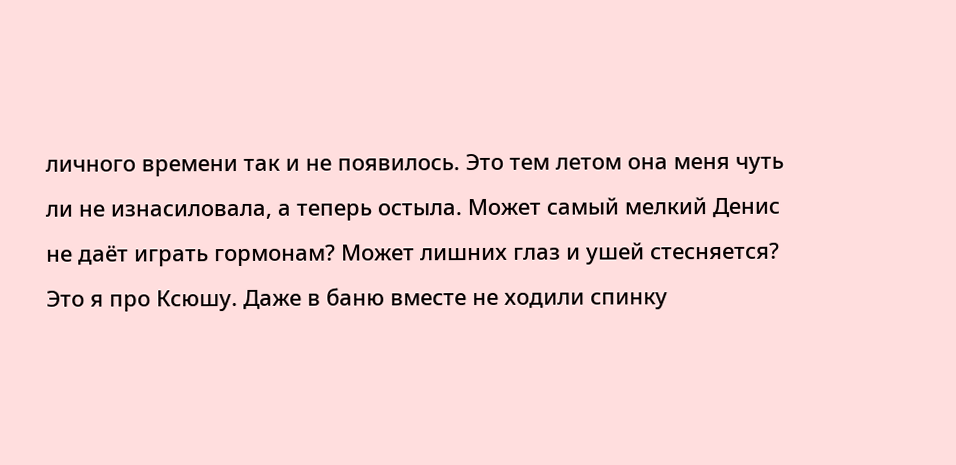личного времени так и не появилось. Это тем летом она меня чуть ли не изнасиловала, а теперь остыла. Может самый мелкий Денис не даёт играть гормонам? Может лишних глаз и ушей стесняется? Это я про Ксюшу. Даже в баню вместе не ходили спинку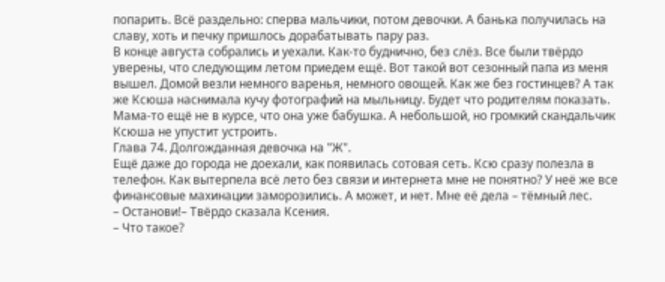попарить. Всё раздельно: сперва мальчики, потом девочки. А банька получилась на славу, хоть и печку пришлось дорабатывать пару раз.
В конце августа собрались и уехали. Как-то буднично, без слёз. Все были твёрдо уверены, что следующим летом приедем ещё. Вот такой вот сезонный папа из меня вышел. Домой везли немного варенья, немного овощей. Как же без гостинцев? А так же Ксюша наснимала кучу фотографий на мыльницу. Будет что родителям показать. Мама-то ещё не в курсе, что она уже бабушка. А небольшой, но громкий скандальчик Ксюша не упустит устроить.
Глава 74. Долгожданная девочка на "Ж".
Ещё даже до города не доехали, как появилась сотовая сеть. Ксю сразу полезла в телефон. Как вытерпела всё лето без связи и интернета мне не понятно? У неё же все финансовые махинации заморозились. А может, и нет. Мне её дела – тёмный лес.
– Останови!– Твёрдо сказала Ксения.
– Что такое?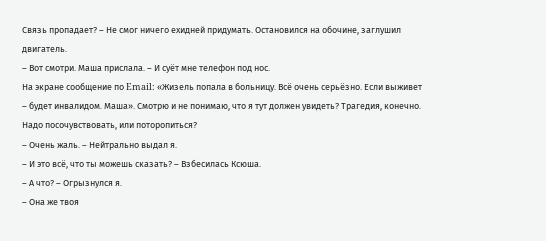Связь пропадает? – Не смог ничего ехидней придумать. Остановился на обочине, заглушил двигатель.
– Вот смотри. Маша прислала. – И суёт мне телефон под нос.
На экране сообщение по Email: «Жизель попала в больницу. Всё очень серьёзно. Если выживет – будет инвалидом. Маша». Смотрю и не понимаю, что я тут должен увидеть? Трагедия, конечно. Надо посочувствовать, или поторопиться?
– Очень жаль. – Нейтрально выдал я.
– И это всё, что ты можешь сказать? – Взбесилась Ксюша.
– А что? – Огрызнулся я.
– Она же твоя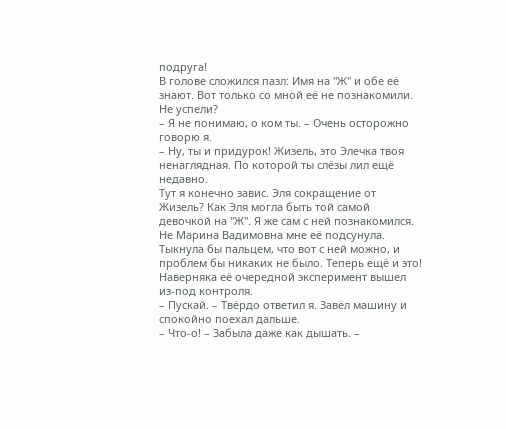подруга!
В голове сложился пазл: Имя на "Ж" и обе её знают. Вот только со мной её не познакомили. Не успели?
– Я не понимаю, о ком ты. – Очень осторожно говорю я.
– Ну, ты и придурок! Жизель, это Элечка твоя ненаглядная. По которой ты слёзы лил ещё недавно.
Тут я конечно завис. Эля сокращение от Жизель? Как Эля могла быть той самой девочкой на "Ж". Я же сам с ней познакомился. Не Марина Вадимовна мне её подсунула. Тыкнула бы пальцем, что вот с ней можно, и проблем бы никаких не было. Теперь ещё и это! Наверняка её очередной эксперимент вышел из-под контроля.
– Пускай. – Твёрдо ответил я. Завёл машину и спокойно поехал дальше.
– Что-о! – Забыла даже как дышать. –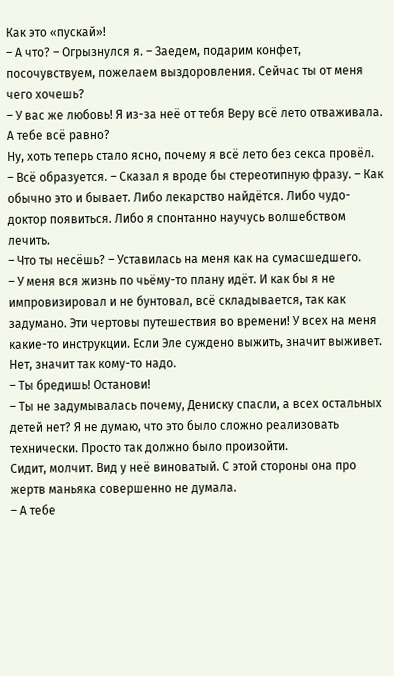Как это «пускай»!
– А что? – Огрызнулся я. – Заедем, подарим конфет, посочувствуем, пожелаем выздоровления. Сейчас ты от меня чего хочешь?
– У вас же любовь! Я из-за неё от тебя Веру всё лето отваживала. А тебе всё равно?
Ну, хоть теперь стало ясно, почему я всё лето без секса провёл.
– Всё образуется. – Сказал я вроде бы стереотипную фразу. – Как обычно это и бывает. Либо лекарство найдётся. Либо чудо-доктор появиться. Либо я спонтанно научусь волшебством лечить.
– Что ты несёшь? – Уставилась на меня как на сумасшедшего.
– У меня вся жизнь по чьёму-то плану идёт. И как бы я не импровизировал и не бунтовал, всё складывается, так как задумано. Эти чертовы путешествия во времени! У всех на меня какие-то инструкции. Если Эле суждено выжить, значит выживет. Нет, значит так кому-то надо.
– Ты бредишь! Останови!
– Ты не задумывалась почему, Дениску спасли, а всех остальных детей нет? Я не думаю, что это было сложно реализовать технически. Просто так должно было произойти.
Сидит, молчит. Вид у неё виноватый. С этой стороны она про жертв маньяка совершенно не думала.
– А тебе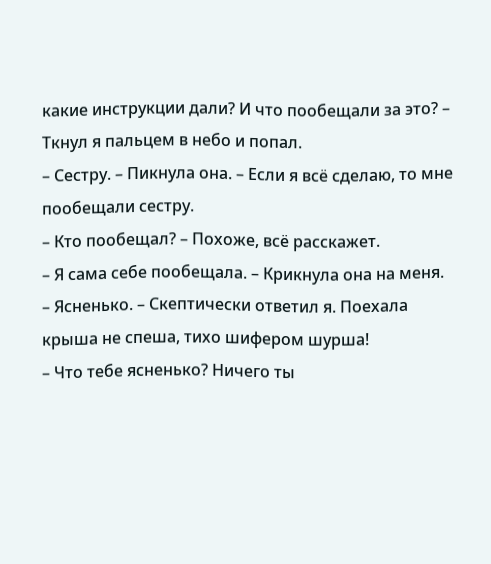какие инструкции дали? И что пообещали за это? – Ткнул я пальцем в небо и попал.
– Сестру. – Пикнула она. – Если я всё сделаю, то мне пообещали сестру.
– Кто пообещал? – Похоже, всё расскажет.
– Я сама себе пообещала. – Крикнула она на меня.
– Ясненько. – Скептически ответил я. Поехала крыша не спеша, тихо шифером шурша!
– Что тебе ясненько? Ничего ты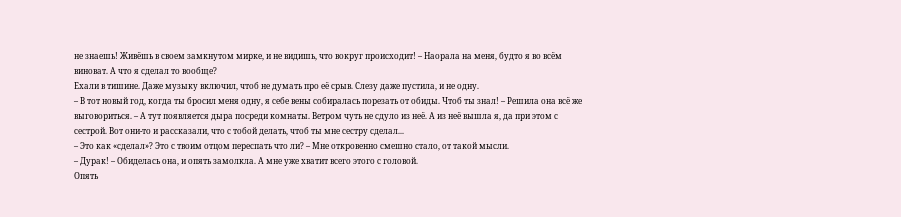не знаешь! Живёшь в своем замкнутом мирке, и не видишь, что вокруг происходит! – Наорала на меня, будто я во всём виноват. А что я сделал то вообще?
Ехали в тишине. Даже музыку включил, чтоб не думать про её срыв. Слезу даже пустила, и не одну.
– В тот новый год, когда ты бросил меня одну, я себе вены собиралась порезать от обиды. Чтоб ты знал! – Решила она всё же выговориться. – А тут появляется дыра посреди комнаты. Ветром чуть не сдуло из неё. А из неё вышла я, да при этом с сестрой. Вот они-то и рассказали, что с тобой делать, чтоб ты мне сестру сделал...
– Это как «сделал»? Это с твоим отцом переспать что ли? – Мне откровенно смешно стало, от такой мысли.
– Дурак! – Обиделась она, и опять замолкла. А мне уже хватит всего этого с головой.
Опять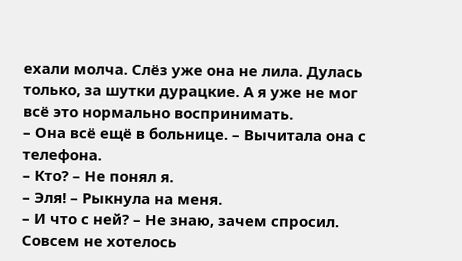ехали молча. Слёз уже она не лила. Дулась только, за шутки дурацкие. А я уже не мог всё это нормально воспринимать.
– Она всё ещё в больнице. – Вычитала она с телефона.
– Кто? – Не понял я.
– Эля! – Рыкнула на меня.
– И что с ней? – Не знаю, зачем спросил. Совсем не хотелось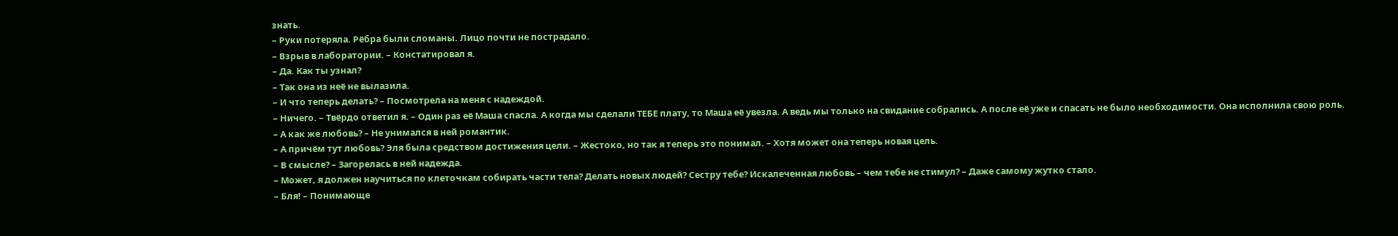знать.
– Руки потеряла. Рёбра были сломаны. Лицо почти не пострадало.
– Взрыв в лаборатории. – Констатировал я.
– Да. Как ты узнал?
– Так она из неё не вылазила.
– И что теперь делать? – Посмотрела на меня с надеждой.
– Ничего. – Твёрдо ответил я. – Один раз её Маша спасла. А когда мы сделали ТЕБЕ плату, то Маша её увезла. А ведь мы только на свидание собрались. А после её уже и спасать не было необходимости. Она исполнила свою роль.
– А как же любовь? – Не унимался в ней романтик.
– А причём тут любовь? Эля была средством достижения цели. – Жестоко, но так я теперь это понимал. – Хотя может она теперь новая цель.
– В смысле? – Загорелась в ней надежда.
– Может, я должен научиться по клеточкам собирать части тела? Делать новых людей? Сестру тебе? Искалеченная любовь – чем тебе не стимул? – Даже самому жутко стало.
– Бля! – Понимающе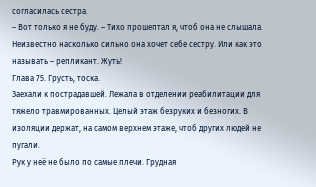согласилась сестра.
– Вот только я не буду. – Тихо прошептал я, чтоб она не слышала. Неизвестно насколько сильно она хочет себе сестру. Или как это называть – репликант. Жуть!
Глава 75. Грусть, тоска.
Заехали к пострадавшей. Лежала в отделении реабилитации для тяжело травмированных. Целый этаж безруких и безногих. В изоляции держат, на самом верхнем этаже, чтоб других людей не пугали.
Рук у неё не было по самые плечи. Грудная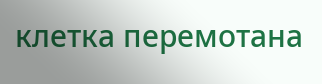клетка перемотана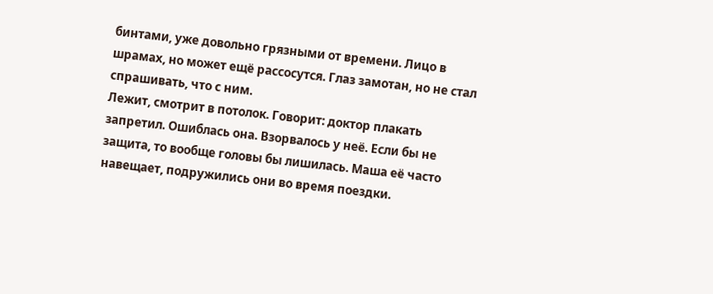бинтами, уже довольно грязными от времени. Лицо в шрамах, но может ещё рассосутся. Глаз замотан, но не стал спрашивать, что с ним.
Лежит, смотрит в потолок. Говорит: доктор плакать запретил. Ошиблась она. Взорвалось у неё. Если бы не защита, то вообще головы бы лишилась. Маша её часто навещает, подружились они во время поездки.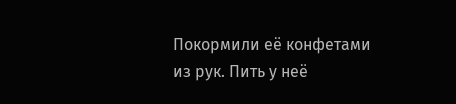Покормили её конфетами из рук. Пить у неё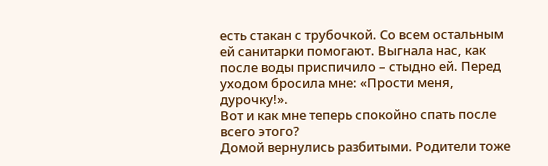есть стакан с трубочкой. Со всем остальным ей санитарки помогают. Выгнала нас, как после воды приспичило – стыдно ей. Перед уходом бросила мне: «Прости меня, дурочку!».
Вот и как мне теперь спокойно спать после всего этого?
Домой вернулись разбитыми. Родители тоже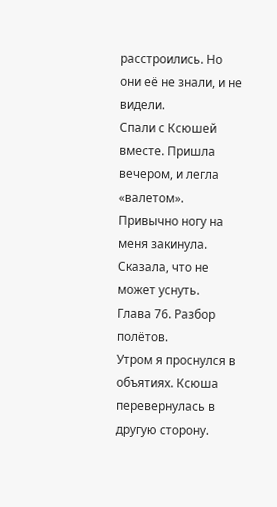расстроились. Но они её не знали, и не видели.
Спали с Ксюшей вместе. Пришла вечером, и легла «валетом». Привычно ногу на меня закинула. Сказала, что не может уснуть.
Глава 76. Разбор полётов.
Утром я проснулся в объятиях. Ксюша перевернулась в другую сторону.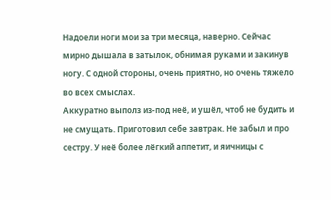Надоели ноги мои за три месяца, наверно. Сейчас мирно дышала в затылок, обнимая руками и закинув ногу. С одной стороны, очень приятно, но очень тяжело во всех смыслах.
Аккуратно выполз из-под неё, и ушёл, чтоб не будить и не смущать. Приготовил себе завтрак. Не забыл и про сестру. У неё более лёгкий аппетит, и яичницы с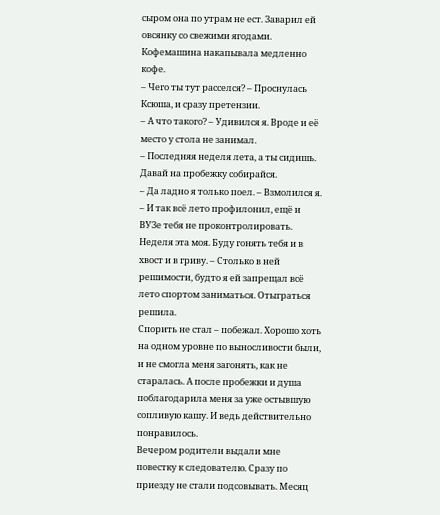сыром она по утрам не ест. Заварил ей овсянку со свежими ягодами. Кофемашина накапывала медленно кофе.
– Чего ты тут расселся? – Проснулась Ксюша, и сразу претензии.
– А что такого? – Удивился я. Вроде и её место у стола не занимал.
– Последняя неделя лета, а ты сидишь. Давай на пробежку собирайся.
– Да ладно я только поел. – Взмолился я.
– И так всё лето профилонил, ещё и ВУЗе тебя не проконтролировать. Неделя эта моя. Буду гонять тебя и в хвост и в гриву. – Столько в ней решимости, будто я ей запрещал всё лето спортом заниматься. Отыграться решила.
Спорить не стал – побежал. Хорошо хоть на одном уровне по выносливости были, и не смогла меня загонять, как не старалась. А после пробежки и душа поблагодарила меня за уже остывшую сопливую кашу. И ведь действительно понравилось.
Вечером родители выдали мне повестку к следователю. Сразу по приезду не стали подсовывать. Месяц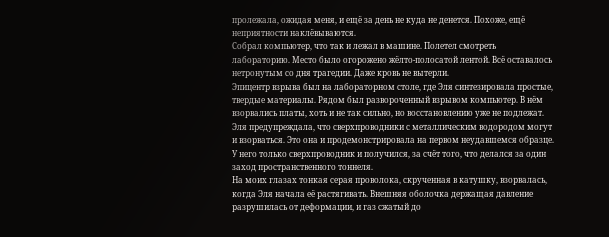пролежала, ожидая меня, и ещё за день не куда не денется. Похоже, ещё неприятности наклёвываются.
Собрал компьютер, что так и лежал в машине. Полетел смотреть лабораторию. Место было огорожено жёлто-полосатой лентой. Всё оставалось нетронутым со дня трагедии. Даже кровь не вытерли.
Эпицентр взрыва был на лабораторном столе, где Эля синтезировала простые, твердые материалы. Рядом был развороченный взрывом компьютер. В нём взорвались платы, хоть и не так сильно, но восстановлению уже не подлежат. Эля предупреждала, что сверхпроводники с металлическим водородом могут и взорваться. Это она и продемонстрировала на первом неудавшемся образце. У него только сверхпроводник и получился, за счёт того, что делался за один заход пространственного тоннеля.
На моих глазах тонкая серая проволока, скрученная в катушку, взорвалась, когда Эля начала её растягивать. Внешняя оболочка держащая давление разрушилась от деформации, и газ сжатый до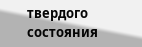твердого состояния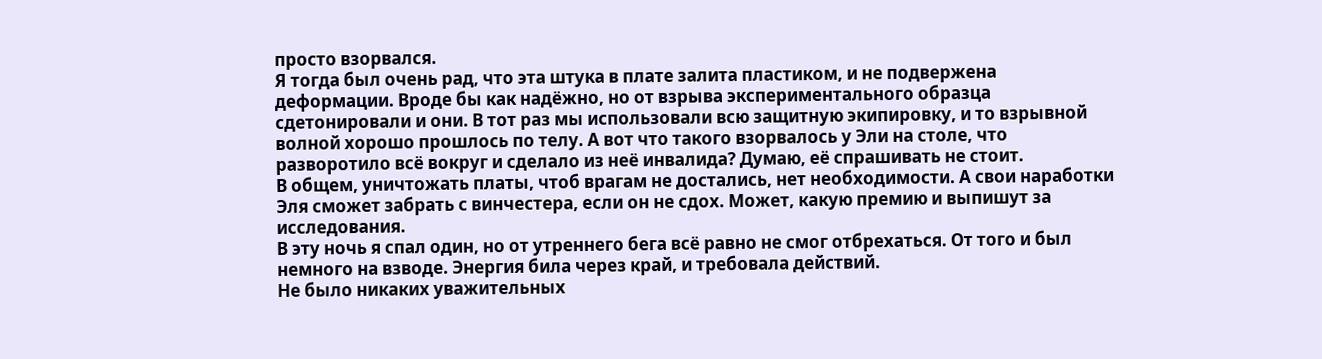просто взорвался.
Я тогда был очень рад, что эта штука в плате залита пластиком, и не подвержена деформации. Вроде бы как надёжно, но от взрыва экспериментального образца сдетонировали и они. В тот раз мы использовали всю защитную экипировку, и то взрывной волной хорошо прошлось по телу. А вот что такого взорвалось у Эли на столе, что разворотило всё вокруг и сделало из неё инвалида? Думаю, её спрашивать не стоит.
В общем, уничтожать платы, чтоб врагам не достались, нет необходимости. А свои наработки Эля сможет забрать с винчестера, если он не сдох. Может, какую премию и выпишут за исследования.
В эту ночь я спал один, но от утреннего бега всё равно не смог отбрехаться. От того и был немного на взводе. Энергия била через край, и требовала действий.
Не было никаких уважительных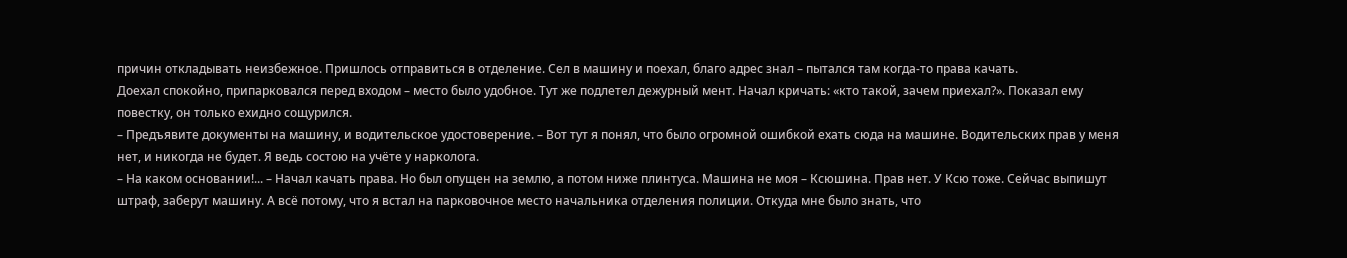причин откладывать неизбежное. Пришлось отправиться в отделение. Сел в машину и поехал, благо адрес знал – пытался там когда-то права качать.
Доехал спокойно, припарковался перед входом – место было удобное. Тут же подлетел дежурный мент. Начал кричать: «кто такой, зачем приехал?». Показал ему повестку, он только ехидно сощурился.
– Предъявите документы на машину, и водительское удостоверение. – Вот тут я понял, что было огромной ошибкой ехать сюда на машине. Водительских прав у меня нет, и никогда не будет. Я ведь состою на учёте у нарколога.
– На каком основании!... – Начал качать права. Но был опущен на землю, а потом ниже плинтуса. Машина не моя – Ксюшина. Прав нет. У Ксю тоже. Сейчас выпишут штраф, заберут машину. А всё потому, что я встал на парковочное место начальника отделения полиции. Откуда мне было знать, что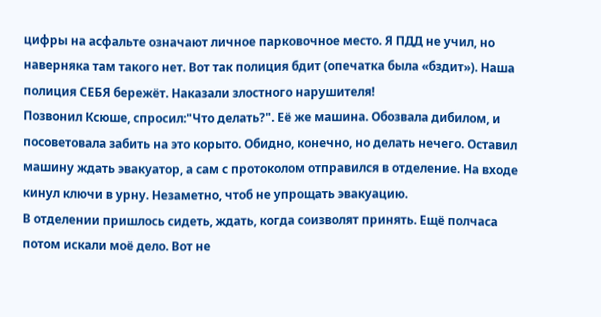цифры на асфальте означают личное парковочное место. Я ПДД не учил, но наверняка там такого нет. Вот так полиция бдит (опечатка была «бздит»). Наша полиция СЕБЯ бережёт. Наказали злостного нарушителя!
Позвонил Ксюше, спросил:"Что делать?". Её же машина. Обозвала дибилом, и посоветовала забить на это корыто. Обидно, конечно, но делать нечего. Оставил машину ждать эвакуатор, а сам с протоколом отправился в отделение. На входе кинул ключи в урну. Незаметно, чтоб не упрощать эвакуацию.
В отделении пришлось сидеть, ждать, когда соизволят принять. Ещё полчаса потом искали моё дело. Вот не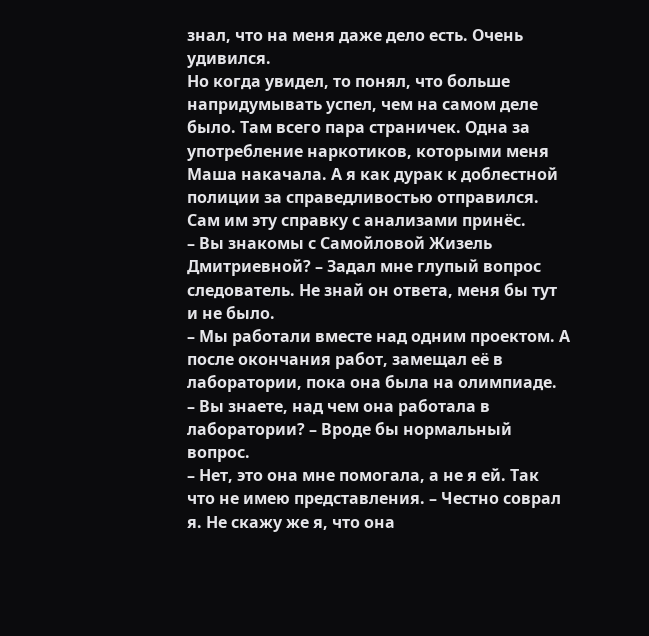знал, что на меня даже дело есть. Очень удивился.
Но когда увидел, то понял, что больше напридумывать успел, чем на самом деле было. Там всего пара страничек. Одна за употребление наркотиков, которыми меня Маша накачала. А я как дурак к доблестной полиции за справедливостью отправился. Сам им эту справку с анализами принёс.
– Вы знакомы с Самойловой Жизель Дмитриевной? – Задал мне глупый вопрос следователь. Не знай он ответа, меня бы тут и не было.
– Мы работали вместе над одним проектом. А после окончания работ, замещал её в лаборатории, пока она была на олимпиаде.
– Вы знаете, над чем она работала в лаборатории? – Вроде бы нормальный вопрос.
– Нет, это она мне помогала, а не я ей. Так что не имею представления. – Честно соврал я. Не скажу же я, что она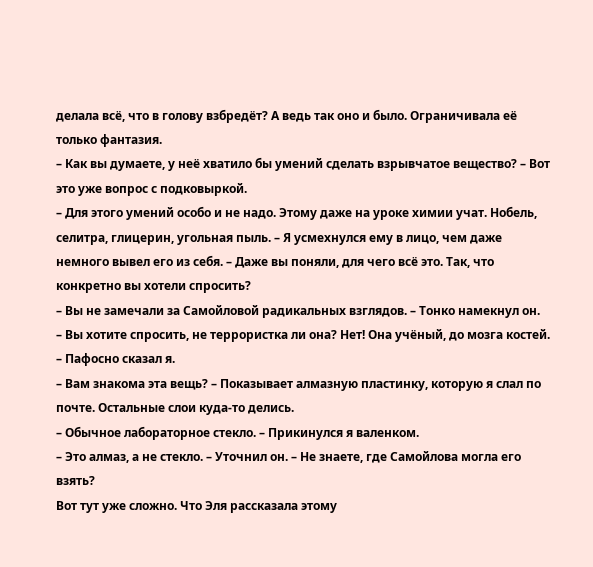делала всё, что в голову взбредёт? А ведь так оно и было. Ограничивала её только фантазия.
– Как вы думаете, у неё хватило бы умений сделать взрывчатое вещество? – Вот это уже вопрос с подковыркой.
– Для этого умений особо и не надо. Этому даже на уроке химии учат. Нобель, селитра, глицерин, угольная пыль. – Я усмехнулся ему в лицо, чем даже немного вывел его из себя. – Даже вы поняли, для чего всё это. Так, что конкретно вы хотели спросить?
– Вы не замечали за Самойловой радикальных взглядов. – Тонко намекнул он.
– Вы хотите спросить, не террористка ли она? Нет! Она учёный, до мозга костей. – Пафосно сказал я.
– Вам знакома эта вещь? – Показывает алмазную пластинку, которую я слал по почте. Остальные слои куда-то делись.
– Обычное лабораторное стекло. – Прикинулся я валенком.
– Это алмаз, а не стекло. – Уточнил он. – Не знаете, где Самойлова могла его взять?
Вот тут уже сложно. Что Эля рассказала этому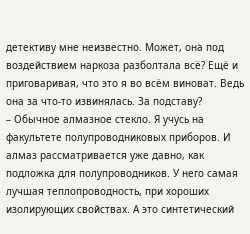детективу мне неизвестно. Может, она под воздействием наркоза разболтала всё? Ещё и приговаривая, что это я во всём виноват. Ведь она за что-то извинялась. За подставу?
– Обычное алмазное стекло. Я учусь на факультете полупроводниковых приборов. И алмаз рассматривается уже давно, как подложка для полупроводников. У него самая лучшая теплопроводность, при хороших изолирующих свойствах. А это синтетический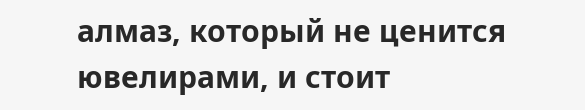алмаз, который не ценится ювелирами, и стоит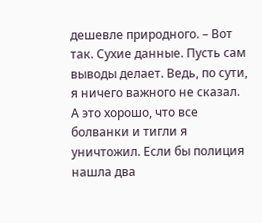дешевле природного. – Вот так. Сухие данные. Пусть сам выводы делает. Ведь, по сути, я ничего важного не сказал.
А это хорошо, что все болванки и тигли я уничтожил. Если бы полиция нашла два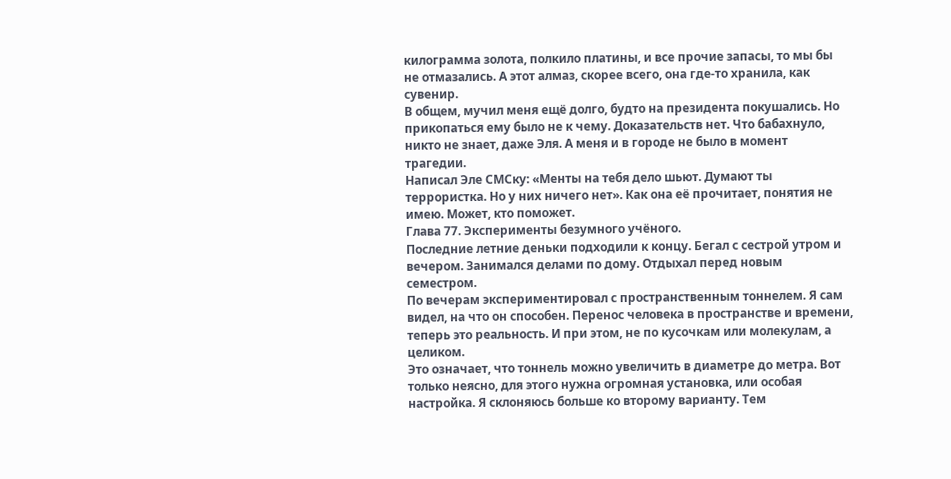килограмма золота, полкило платины, и все прочие запасы, то мы бы не отмазались. А этот алмаз, скорее всего, она где-то хранила, как сувенир.
В общем, мучил меня ещё долго, будто на президента покушались. Но прикопаться ему было не к чему. Доказательств нет. Что бабахнуло, никто не знает, даже Эля. А меня и в городе не было в момент трагедии.
Написал Эле СМСку: «Менты на тебя дело шьют. Думают ты террористка. Но у них ничего нет». Как она её прочитает, понятия не имею. Может, кто поможет.
Глава 77. Эксперименты безумного учёного.
Последние летние деньки подходили к концу. Бегал с сестрой утром и вечером. Занимался делами по дому. Отдыхал перед новым семестром.
По вечерам экспериментировал с пространственным тоннелем. Я сам видел, на что он способен. Перенос человека в пространстве и времени, теперь это реальность. И при этом, не по кусочкам или молекулам, а целиком.
Это означает, что тоннель можно увеличить в диаметре до метра. Вот только неясно, для этого нужна огромная установка, или особая настройка. Я склоняюсь больше ко второму варианту. Тем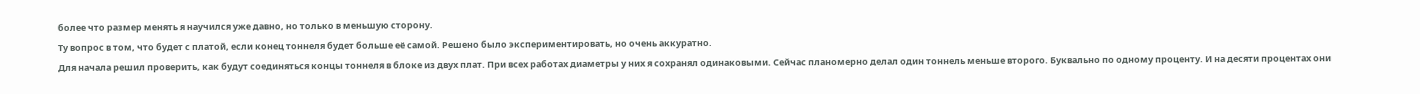более что размер менять я научился уже давно, но только в меньшую сторону.
Ту вопрос в том, что будет с платой, если конец тоннеля будет больше её самой. Решено было экспериментировать, но очень аккуратно.
Для начала решил проверить, как будут соединяться концы тоннеля в блоке из двух плат. При всех работах диаметры у них я сохранял одинаковыми. Сейчас планомерно делал один тоннель меньше второго. Буквально по одному проценту. И на десяти процентах они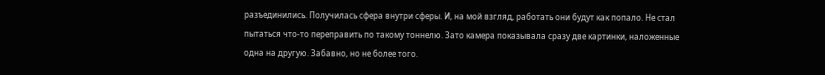разъединились. Получилась сфера внутри сферы. И, на мой взгляд, работать они будут как попало. Не стал пытаться что-то переправить по такому тоннелю. Зато камера показывала сразу две картинки, наложенные одна на другую. Забавно, но не более того.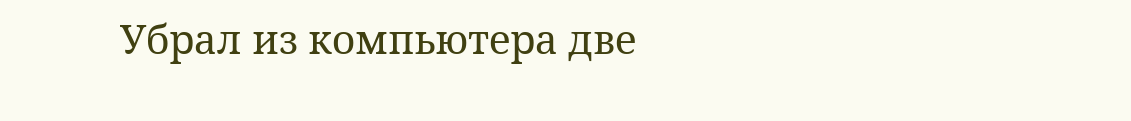Убрал из компьютера две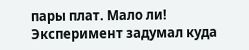пары плат. Мало ли! Эксперимент задумал куда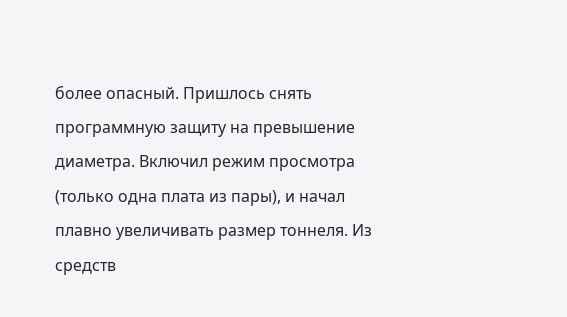более опасный. Пришлось снять программную защиту на превышение диаметра. Включил режим просмотра (только одна плата из пары), и начал плавно увеличивать размер тоннеля. Из средств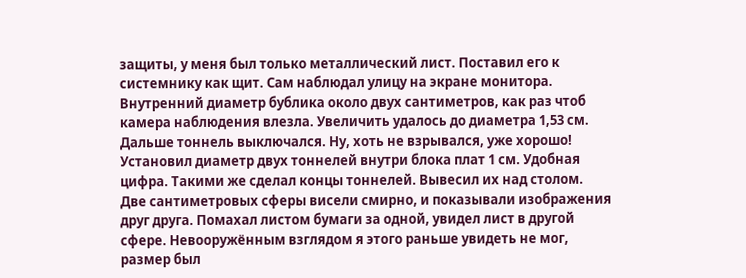защиты, у меня был только металлический лист. Поставил его к системнику как щит. Сам наблюдал улицу на экране монитора. Внутренний диаметр бублика около двух сантиметров, как раз чтоб камера наблюдения влезла. Увеличить удалось до диаметра 1,53 см. Дальше тоннель выключался. Ну, хоть не взрывался, уже хорошо!
Установил диаметр двух тоннелей внутри блока плат 1 см. Удобная цифра. Такими же сделал концы тоннелей. Вывесил их над столом.
Две сантиметровых сферы висели смирно, и показывали изображения друг друга. Помахал листом бумаги за одной, увидел лист в другой сфере. Невооружённым взглядом я этого раньше увидеть не мог, размер был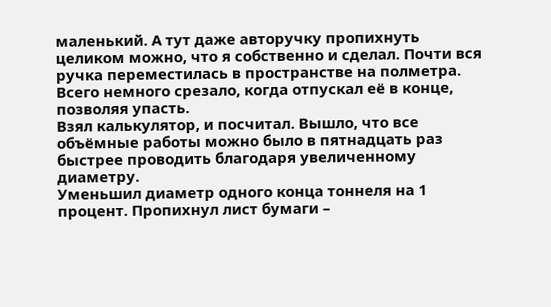маленький. А тут даже авторучку пропихнуть целиком можно, что я собственно и сделал. Почти вся ручка переместилась в пространстве на полметра. Всего немного срезало, когда отпускал её в конце, позволяя упасть.
Взял калькулятор, и посчитал. Вышло, что все объёмные работы можно было в пятнадцать раз быстрее проводить благодаря увеличенному диаметру.
Уменьшил диаметр одного конца тоннеля на 1 процент. Пропихнул лист бумаги –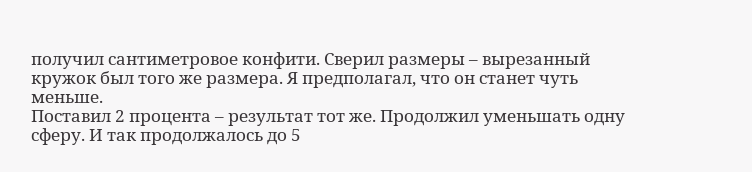получил сантиметровое конфити. Сверил размеры – вырезанный кружок был того же размера. Я предполагал, что он станет чуть меньше.
Поставил 2 процента – результат тот же. Продолжил уменьшать одну сферу. И так продолжалось до 5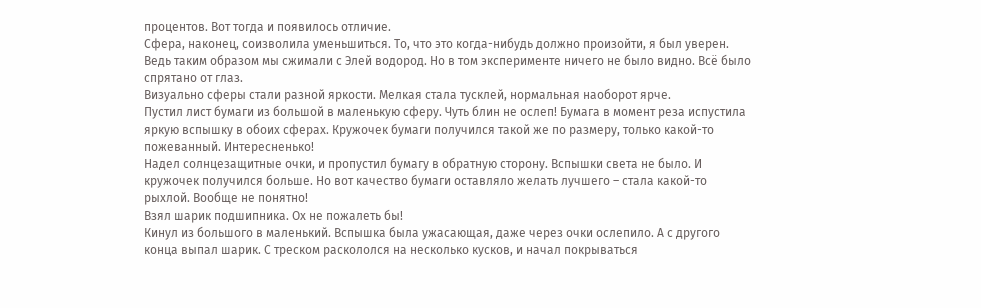процентов. Вот тогда и появилось отличие.
Сфера, наконец, соизволила уменьшиться. То, что это когда-нибудь должно произойти, я был уверен. Ведь таким образом мы сжимали с Элей водород. Но в том эксперименте ничего не было видно. Всё было спрятано от глаз.
Визуально сферы стали разной яркости. Мелкая стала тусклей, нормальная наоборот ярче.
Пустил лист бумаги из большой в маленькую сферу. Чуть блин не ослеп! Бумага в момент реза испустила яркую вспышку в обоих сферах. Кружочек бумаги получился такой же по размеру, только какой-то пожеванный. Интересненько!
Надел солнцезащитные очки, и пропустил бумагу в обратную сторону. Вспышки света не было. И кружочек получился больше. Но вот качество бумаги оставляло желать лучшего – стала какой-то рыхлой. Вообще не понятно!
Взял шарик подшипника. Ох не пожалеть бы!
Кинул из большого в маленький. Вспышка была ужасающая, даже через очки ослепило. А с другого конца выпал шарик. С треском раскололся на несколько кусков, и начал покрываться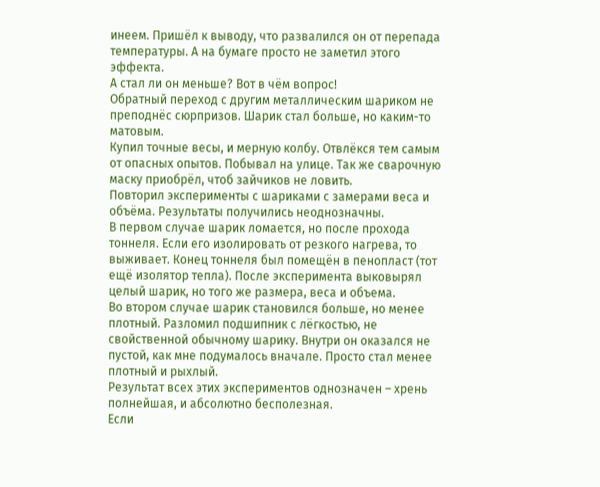инеем. Пришёл к выводу, что развалился он от перепада температуры. А на бумаге просто не заметил этого эффекта.
А стал ли он меньше? Вот в чём вопрос!
Обратный переход с другим металлическим шариком не преподнёс сюрпризов. Шарик стал больше, но каким-то матовым.
Купил точные весы, и мерную колбу. Отвлёкся тем самым от опасных опытов. Побывал на улице. Так же сварочную маску приобрёл, чтоб зайчиков не ловить.
Повторил эксперименты с шариками с замерами веса и объёма. Результаты получились неоднозначны.
В первом случае шарик ломается, но после прохода тоннеля. Если его изолировать от резкого нагрева, то выживает. Конец тоннеля был помещён в пенопласт (тот ещё изолятор тепла). После эксперимента выковырял целый шарик, но того же размера, веса и объема.
Во втором случае шарик становился больше, но менее плотный. Разломил подшипник с лёгкостью, не свойственной обычному шарику. Внутри он оказался не пустой, как мне подумалось вначале. Просто стал менее плотный и рыхлый.
Результат всех этих экспериментов однозначен – хрень полнейшая, и абсолютно бесполезная.
Если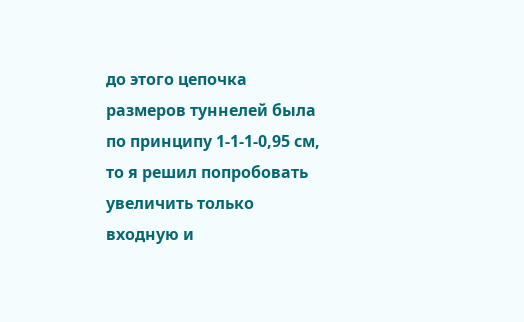до этого цепочка размеров туннелей была по принципу 1-1-1-0,95 см, то я решил попробовать увеличить только входную и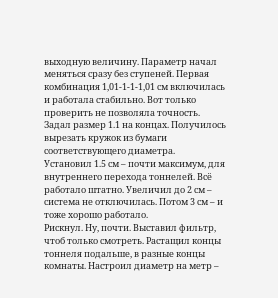выходную величину. Параметр начал меняться сразу без ступеней. Первая комбинация 1,01-1-1-1,01 см включилась и работала стабильно. Вот только проверить не позволяла точность. Задал размер 1.1 на концах. Получилось вырезать кружок из бумаги соответствующего диаметра.
Установил 1.5 см – почти максимум, для внутреннего перехода тоннелей. Всё работало штатно. Увеличил до 2 см – система не отключилась. Потом 3 см – и тоже хорошо работало.
Рискнул. Ну, почти. Выставил фильтр, чтоб только смотреть. Растащил концы тоннеля подальше, в разные концы комнаты. Настроил диаметр на метр –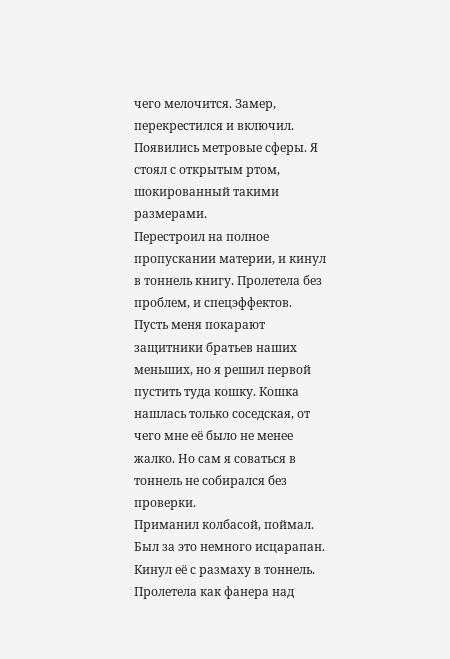чего мелочится. Замер, перекрестился и включил. Появились метровые сферы. Я стоял с открытым ртом, шокированный такими размерами.
Перестроил на полное пропускании материи, и кинул в тоннель книгу. Пролетела без проблем, и спецэффектов.
Пусть меня покарают защитники братьев наших меньших, но я решил первой пустить туда кошку. Кошка нашлась только соседская, от чего мне её было не менее жалко. Но сам я соваться в тоннель не собирался без проверки.
Приманил колбасой, поймал. Был за это немного исцарапан. Кинул её с размаху в тоннель. Пролетела как фанера над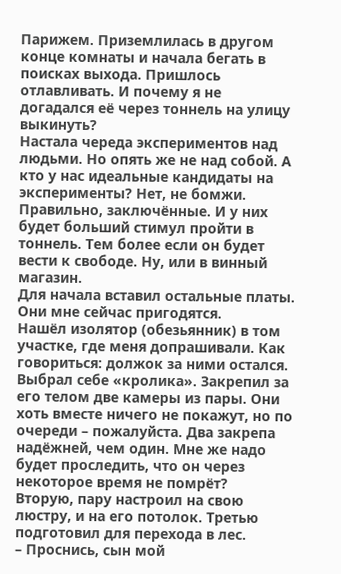Парижем. Приземлилась в другом конце комнаты и начала бегать в поисках выхода. Пришлось отлавливать. И почему я не догадался её через тоннель на улицу выкинуть?
Настала череда экспериментов над людьми. Но опять же не над собой. А кто у нас идеальные кандидаты на эксперименты? Нет, не бомжи. Правильно, заключённые. И у них будет больший стимул пройти в тоннель. Тем более если он будет вести к свободе. Ну, или в винный магазин.
Для начала вставил остальные платы. Они мне сейчас пригодятся.
Нашёл изолятор (обезьянник) в том участке, где меня допрашивали. Как говориться: должок за ними остался. Выбрал себе «кролика». Закрепил за его телом две камеры из пары. Они хоть вместе ничего не покажут, но по очереди – пожалуйста. Два закрепа надёжней, чем один. Мне же надо будет проследить, что он через некоторое время не помрёт?
Вторую, пару настроил на свою люстру, и на его потолок. Третью подготовил для перехода в лес.
– Проснись, сын мой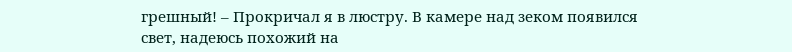грешный! – Прокричал я в люстру. В камере над зеком появился свет, надеюсь похожий на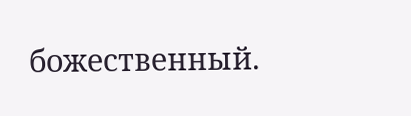божественный.